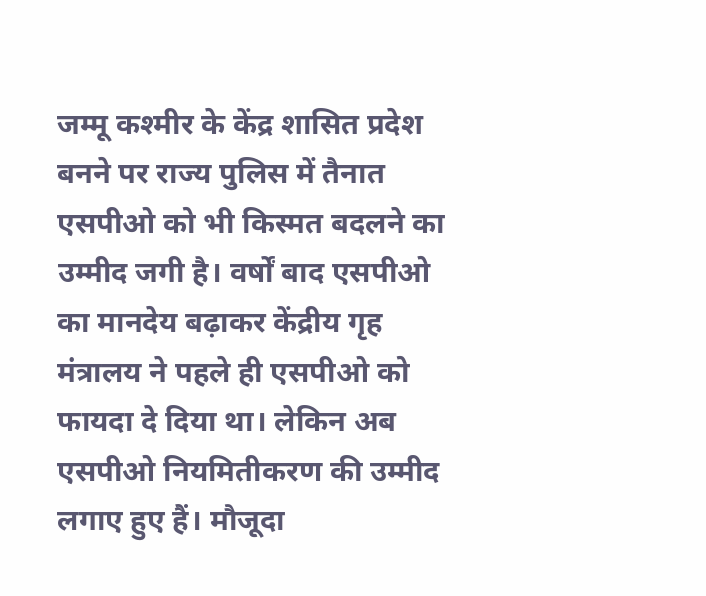जम्मू कश्मीर के केंद्र शासित प्रदेश बनने पर राज्य पुलिस में तैनात एसपीओ को भी किस्मत बदलने का उम्मीद जगी है। वर्षों बाद एसपीओ का मानदेय बढ़ाकर केंद्रीय गृह मंत्रालय ने पहले ही एसपीओ को फायदा दे दिया था। लेकिन अब एसपीओ नियमितीकरण की उम्मीद लगाए हुए हैं। मौजूदा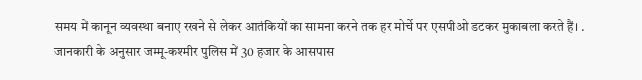समय में कानून व्यवस्था बनाए रखने से लेकर आतंकियों का सामना करने तक हर मोर्चे पर एसपीओ डटकर मुकाबला करते हैं। .
जानकारी के अनुसार जम्मू-कश्मीर पुलिस में 30 हजार के आसपास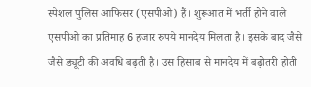स्पेशल पुलिस आफिसर (एसपीओ) हैं। शुरूआत में भर्ती होने वाले एसपीओ का प्रतिमाह 6 हजार रुपये मानदेय मिलता है। इसके बाद जैसे जैसे ड्यूटी की अवधि बढ़ती है। उस हिसाब से मानदेय में बढ़ोतरी होती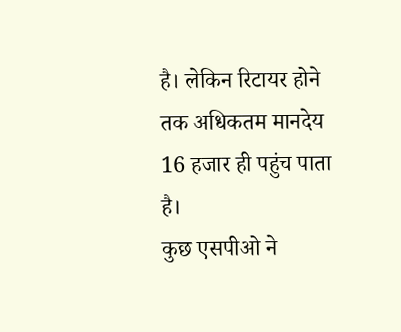है। लेकिन रिटायर होने तक अधिकतम मानदेय 16 हजार ही पहुंच पाता है।
कुछ एसपीओ ने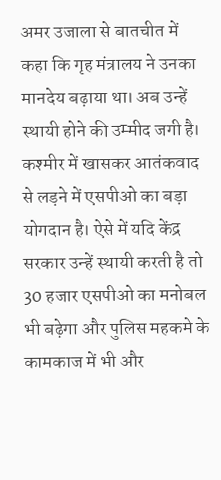अमर उजाला से बातचीत में कहा कि गृह मंत्रालय ने उनका मानदेय बढ़ाया था। अब उन्हें स्थायी होने की उम्मीद जगी है। कश्मीर में खासकर आतंकवाद से लड़ने में एसपीओ का बड़ा योगदान है। ऐसे में यदि केंद्र सरकार उन्हें स्थायी करती है तो 30 हजार एसपीओ का मनोबल भी बढ़ेगा और पुलिस महकमे के कामकाज में भी और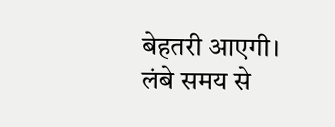बेहतरी आएगी। लंबे समय से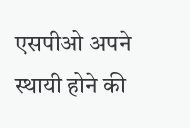एसपीओ अपने स्थायी होने की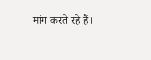मांग करते रहे हैं।